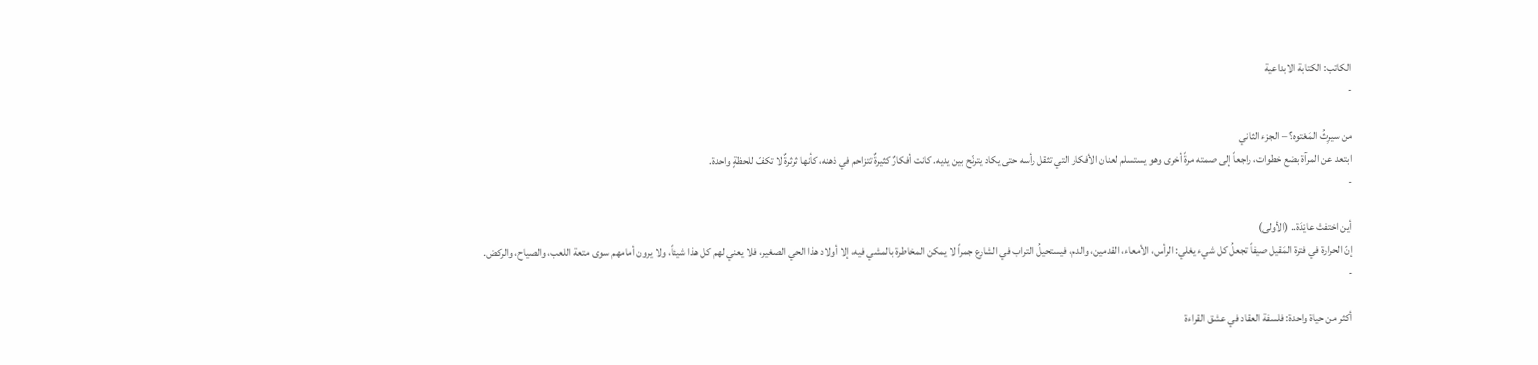الكاتب: الكتابة الابداعية
-

من سيرِثُ المَعْتوه؟ – الجزء الثاني
ابتعد عن المرآة بضع خطوات، راجعاً إلى صمته مرةً أخرى وهو يستسلم لعنان الأفكار التي تثقل رأسه حتى يكاد يترنّح بين يديه. كانت أفكارٌ كثيرةٌ تتزاحم في ذهنه، كأنها ثرثرةٌ لا تكفّ للحظةٍ واحدة.
-

أين اختفتْ عايْدَة.. (الأولى)
إنّ الحرارة في فترة المَقيل صيفاً تجعلُ كل شيء يغلي: الرأس، الأمعاء، القدمين، والدم، فيستحيلُ التراب في الشارع جمراً لا يمكن المخاطرة بالمشي فيه، إلا أولاد هذا الحي الصغير، فلا يعني لهم كل هذا شيئاً، ولا يرون أمامهم سوى متعة اللعب، والصياح، والركض.
-

أكثر من حياة واحدة: فلسفة العقاد في عشق القراءة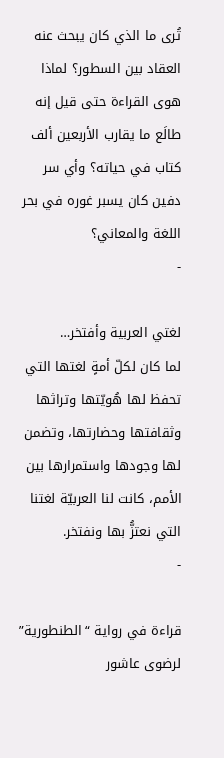تُرى ما الذي كان يبحث عنه العقاد بين السطور؟ لماذا هوى القراءة حتى قيل إنه طالَع ما يقارب الأربعين ألف كتاب في حياته؟ وأي سر دفين كان يسبر غوره في بحر اللغة والمعاني؟
-

لغتي العربية وأفتخر…
لما كان لكلّ أمةٍ لغتها التي تحفظ لها هُويّتها وتراثها وثقافتها وحضارتها، وتضمن لها وجودها واستمرارها بين الأمم، كانت لنا العربيّة لغتنا التي نعتزُّ بها ونفتخر.
-

قراءة في رواية “الطنطورية” لرضوى عاشور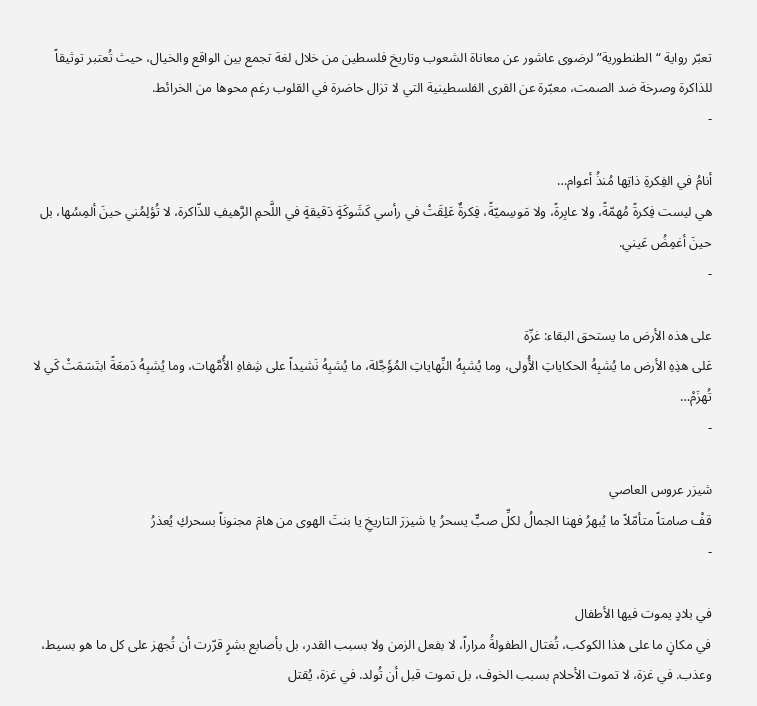تعبّر رواية “الطنطورية” لرضوى عاشور عن معاناة الشعوب وتاريخ فلسطين من خلال لغة تجمع بين الواقع والخيال، حيث تُعتبر توثيقاً للذاكرة وصرخة ضد الصمت، معبّرة عن القرى الفلسطينية التي لا تزال حاضرة في القلوب رغم محوها من الخرائط.
-

أنامُ في الفِكرةِ ذاتِها مُنذُ أعوام…
هي ليست فِكرةً مُهمّةً، ولا عابِرةً، ولا مَوسِميّةً، فِكرةٌ عَلِقَتْ في رأسي كَشَوكَةٍ دَقيقةٍ في اللَّحمِ الرَّهيفِ للذّاكرة، لا تُؤلِمُني حينَ ألمِسُها، بل حينَ أغمِضُ عَيني.
-

على هذه الأرض ما يستحق البقاء: غزّة
عَلى هذِهِ الأرض ما يُشبِهُ الحكاياتِ الأُولى، وما يُشبِهُ النِّهاياتِ المُؤَجَّلة، ما يُشبِهُ نَشيداً على شِفاهِ الأُمَّهات، وما يُشبِهُ دَمعَةً ابتَسَمَتْ كَي لا تُهزَمْ…
-

شيزر عروس العاصي
قفْ صامتاً متأمّلاً ما يُبهرُ فهنا الجمالُ لكلِّ صبٍّ يسحرُ يا شيزرَ التاريخِ يا بنتَ الهوى من هامَ مجنوناً بسحركِ يُعذرُ
-

في بلادٍ يموت فيها الأطفال
في مكانٍ ما على هذا الكوكب، تُغتال الطفولةُ مراراً، لا بفعل الزمن ولا بسبب القدر، بل بأصابع بشرٍ قرّرت أن تُجهز على كل ما هو بسيط، وعذب. في غزة، لا تموت الأحلام بسبب الخوف، بل تموت قبل أن تُولد. في غزة، يُقتل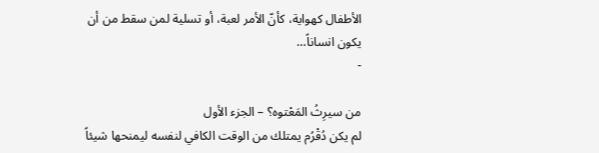الأطفال كهواية، كأنّ الأمر لعبة، أو تسلية لمن سقط من أن يكون انساناً…
-

من سيرِثُ المَعْتوه؟ – الجزء الأول
لم يكن دُقْرُم يمتلك من الوقت الكافي لنفسه ليمنحها شيئاً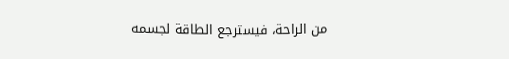من الراحة، فيسترجع الطاقة لجسمه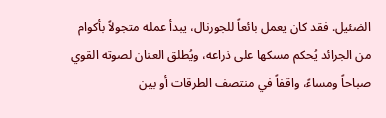الضئيل. فقد كان يعمل بائعاً للجورنال، يبدأ عمله متجولاً بأكوام من الجرائد يُحكم مسكها على ذراعه، ويُطلق العنان لصوته القوي صباحاً ومساءً، واقفاً في منتصف الطرقات أو بين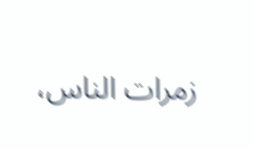زمرات الناس،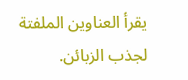يقرأ العناوين الملفتة لجذب الزبائن.